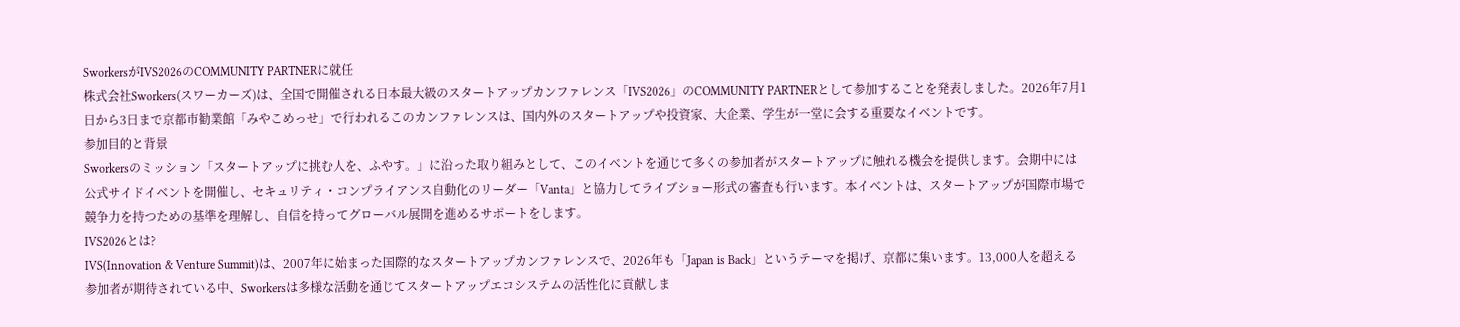SworkersがIVS2026のCOMMUNITY PARTNERに就任
株式会社Sworkers(スワーカーズ)は、全国で開催される日本最大級のスタートアップカンファレンス「IVS2026」のCOMMUNITY PARTNERとして参加することを発表しました。2026年7月1日から3日まで京都市勧業館「みやこめっせ」で行われるこのカンファレンスは、国内外のスタートアップや投資家、大企業、学生が一堂に会する重要なイベントです。
参加目的と背景
Sworkersのミッション「スタートアップに挑む人を、ふやす。」に沿った取り組みとして、このイベントを通じて多くの参加者がスタートアップに触れる機会を提供します。会期中には公式サイドイベントを開催し、セキュリティ・コンプライアンス自動化のリーダー「Vanta」と協力してライブショー形式の審査も行います。本イベントは、スタートアップが国際市場で競争力を持つための基準を理解し、自信を持ってグローバル展開を進めるサポートをします。
IVS2026とは?
IVS(Innovation & Venture Summit)は、2007年に始まった国際的なスタートアップカンファレンスで、2026年も「Japan is Back」というテーマを掲げ、京都に集います。13,000人を超える参加者が期待されている中、Sworkersは多様な活動を通じてスタートアップエコシステムの活性化に貢献しま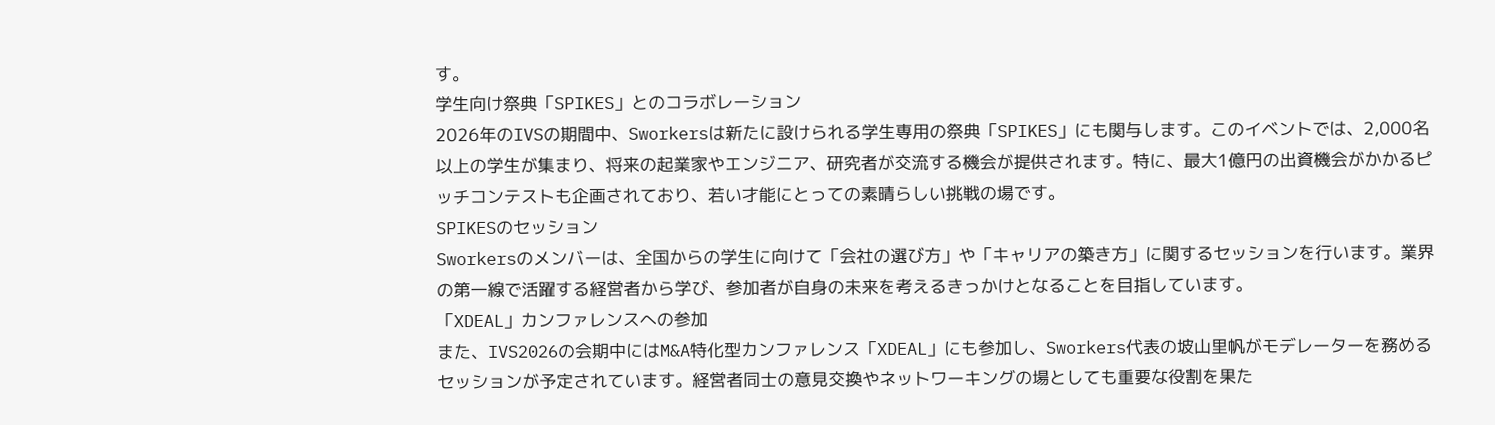す。
学生向け祭典「SPIKES」とのコラボレーション
2026年のIVSの期間中、Sworkersは新たに設けられる学生専用の祭典「SPIKES」にも関与します。このイベントでは、2,000名以上の学生が集まり、将来の起業家やエンジニア、研究者が交流する機会が提供されます。特に、最大1億円の出資機会がかかるピッチコンテストも企画されており、若い才能にとっての素晴らしい挑戦の場です。
SPIKESのセッション
Sworkersのメンバーは、全国からの学生に向けて「会社の選び方」や「キャリアの築き方」に関するセッションを行います。業界の第一線で活躍する経営者から学び、参加者が自身の未来を考えるきっかけとなることを目指しています。
「XDEAL」カンファレンスへの参加
また、IVS2026の会期中にはM&A特化型カンファレンス「XDEAL」にも参加し、Sworkers代表の坡山里帆がモデレーターを務めるセッションが予定されています。経営者同士の意見交換やネットワーキングの場としても重要な役割を果た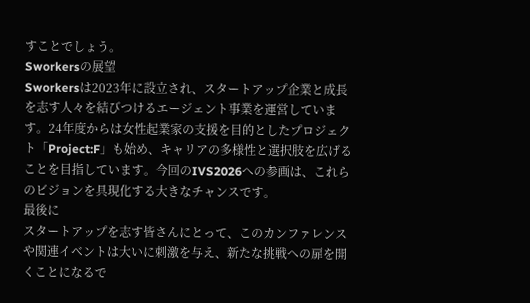すことでしょう。
Sworkersの展望
Sworkersは2023年に設立され、スタートアップ企業と成長を志す人々を結びつけるエージェント事業を運営しています。24年度からは女性起業家の支援を目的としたプロジェクト「Project:F」も始め、キャリアの多様性と選択肢を広げることを目指しています。今回のIVS2026への参画は、これらのビジョンを具現化する大きなチャンスです。
最後に
スタートアップを志す皆さんにとって、このカンファレンスや関連イベントは大いに刺激を与え、新たな挑戦への扉を開くことになるで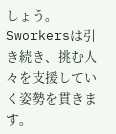しょう。Sworkersは引き続き、挑む人々を支援していく姿勢を貫きます。